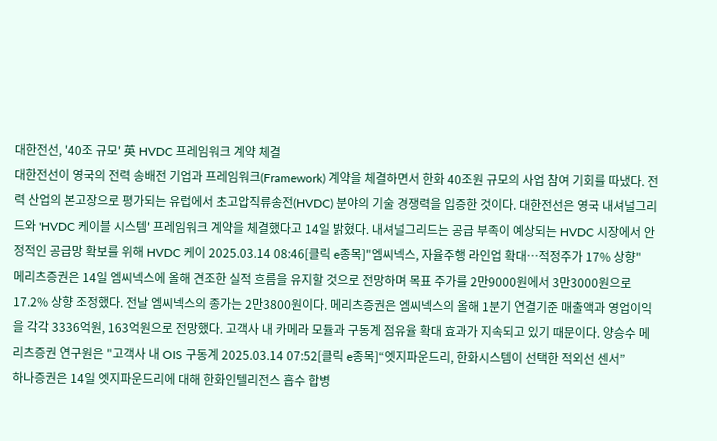대한전선, '40조 규모' 英 HVDC 프레임워크 계약 체결
대한전선이 영국의 전력 송배전 기업과 프레임워크(Framework) 계약을 체결하면서 한화 40조원 규모의 사업 참여 기회를 따냈다. 전력 산업의 본고장으로 평가되는 유럽에서 초고압직류송전(HVDC) 분야의 기술 경쟁력을 입증한 것이다. 대한전선은 영국 내셔널그리드와 'HVDC 케이블 시스템' 프레임워크 계약을 체결했다고 14일 밝혔다. 내셔널그리드는 공급 부족이 예상되는 HVDC 시장에서 안정적인 공급망 확보를 위해 HVDC 케이 2025.03.14 08:46[클릭 e종목]"엠씨넥스, 자율주행 라인업 확대…적정주가 17% 상향"
메리츠증권은 14일 엠씨넥스에 올해 견조한 실적 흐름을 유지할 것으로 전망하며 목표 주가를 2만9000원에서 3만3000원으로 17.2% 상향 조정했다. 전날 엠씨넥스의 종가는 2만3800원이다. 메리츠증권은 엠씨넥스의 올해 1분기 연결기준 매출액과 영업이익을 각각 3336억원, 163억원으로 전망했다. 고객사 내 카메라 모듈과 구동계 점유율 확대 효과가 지속되고 있기 때문이다. 양승수 메리츠증권 연구원은 "고객사 내 OIS 구동계 2025.03.14 07:52[클릭 e종목]“엣지파운드리, 한화시스템이 선택한 적외선 센서”
하나증권은 14일 엣지파운드리에 대해 한화인텔리전스 흡수 합병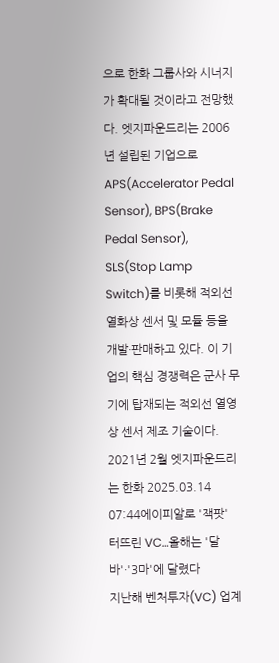으로 한화 그룹사와 시너지가 확대될 것이라고 전망했다. 엣지파운드리는 2006년 설립된 기업으로 APS(Accelerator Pedal Sensor), BPS(Brake Pedal Sensor), SLS(Stop Lamp Switch)를 비롯해 적외선 열화상 센서 및 모듈 등을 개발·판매하고 있다. 이 기업의 핵심 경쟁력은 군사 무기에 탑재되는 적외선 열영상 센서 제조 기술이다. 2021년 2월 엣지파운드리는 한화 2025.03.14 07:44에이피알로 '잭팟' 터뜨린 VC…올해는 '달바'·'3마'에 달렸다
지난해 벤처투자(VC) 업계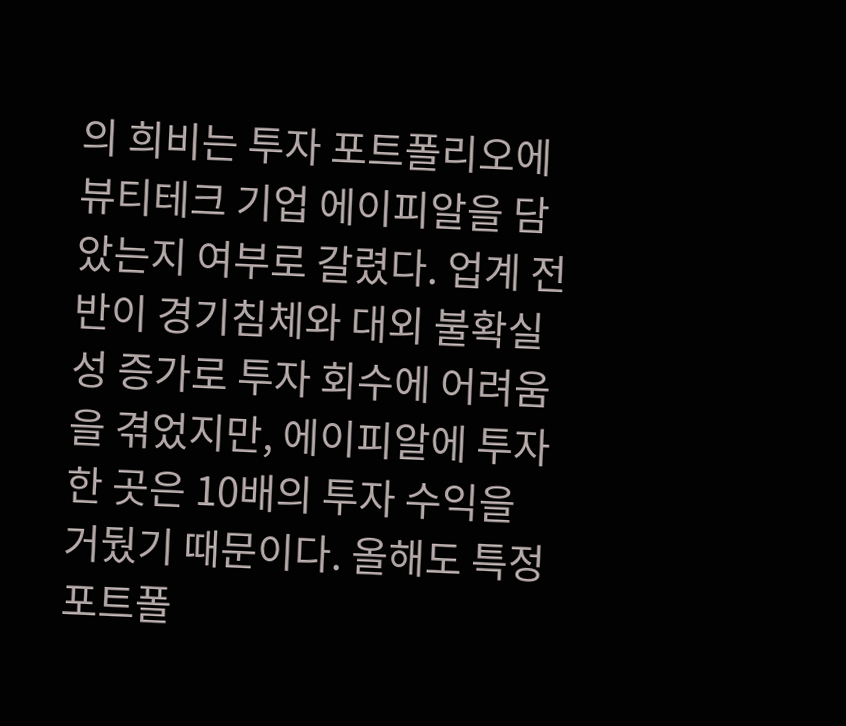의 희비는 투자 포트폴리오에 뷰티테크 기업 에이피알을 담았는지 여부로 갈렸다. 업계 전반이 경기침체와 대외 불확실성 증가로 투자 회수에 어려움을 겪었지만, 에이피알에 투자한 곳은 10배의 투자 수익을 거뒀기 때문이다. 올해도 특정 포트폴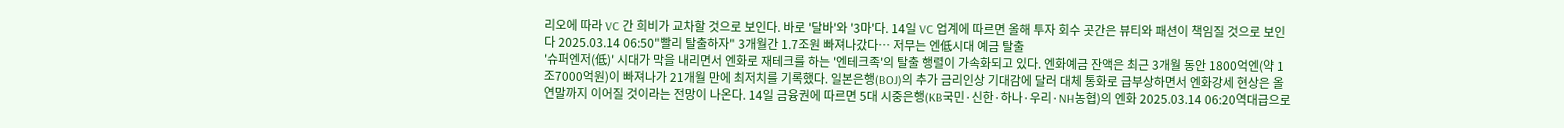리오에 따라 VC 간 희비가 교차할 것으로 보인다. 바로 '달바'와 '3마'다. 14일 VC 업계에 따르면 올해 투자 회수 곳간은 뷰티와 패션이 책임질 것으로 보인다 2025.03.14 06:50"빨리 탈출하자" 3개월간 1.7조원 빠져나갔다… 저무는 엔低시대 예금 탈출
'슈퍼엔저(低)' 시대가 막을 내리면서 엔화로 재테크를 하는 '엔테크족'의 탈출 행렬이 가속화되고 있다. 엔화예금 잔액은 최근 3개월 동안 1800억엔(약 1조7000억원)이 빠져나가 21개월 만에 최저치를 기록했다. 일본은행(BOJ)의 추가 금리인상 기대감에 달러 대체 통화로 급부상하면서 엔화강세 현상은 올 연말까지 이어질 것이라는 전망이 나온다. 14일 금융권에 따르면 5대 시중은행(KB국민·신한·하나·우리·NH농협)의 엔화 2025.03.14 06:20역대급으로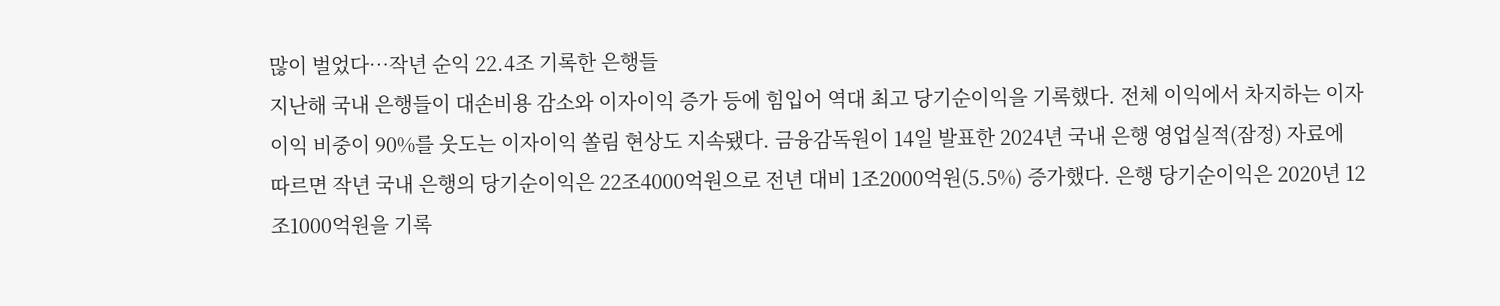많이 벌었다…작년 순익 22.4조 기록한 은행들
지난해 국내 은행들이 대손비용 감소와 이자이익 증가 등에 힘입어 역대 최고 당기순이익을 기록했다. 전체 이익에서 차지하는 이자이익 비중이 90%를 웃도는 이자이익 쏠림 현상도 지속됐다. 금융감독원이 14일 발표한 2024년 국내 은행 영업실적(잠정) 자료에 따르면 작년 국내 은행의 당기순이익은 22조4000억원으로 전년 대비 1조2000억원(5.5%) 증가했다. 은행 당기순이익은 2020년 12조1000억원을 기록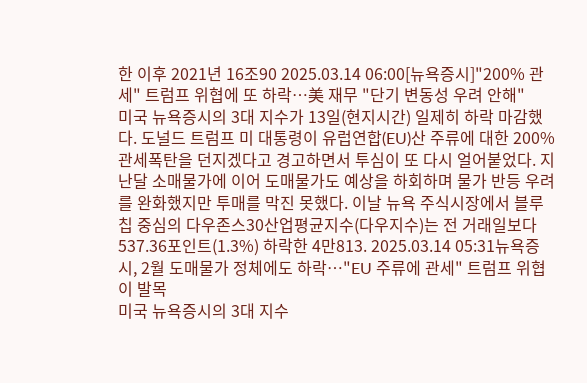한 이후 2021년 16조90 2025.03.14 06:00[뉴욕증시]"200% 관세" 트럼프 위협에 또 하락…美 재무 "단기 변동성 우려 안해"
미국 뉴욕증시의 3대 지수가 13일(현지시간) 일제히 하락 마감했다. 도널드 트럼프 미 대통령이 유럽연합(EU)산 주류에 대한 200% 관세폭탄을 던지겠다고 경고하면서 투심이 또 다시 얼어붙었다. 지난달 소매물가에 이어 도매물가도 예상을 하회하며 물가 반등 우려를 완화했지만 투매를 막진 못했다. 이날 뉴욕 주식시장에서 블루칩 중심의 다우존스30산업평균지수(다우지수)는 전 거래일보다 537.36포인트(1.3%) 하락한 4만813. 2025.03.14 05:31뉴욕증시, 2월 도매물가 정체에도 하락…"EU 주류에 관세" 트럼프 위협이 발목
미국 뉴욕증시의 3대 지수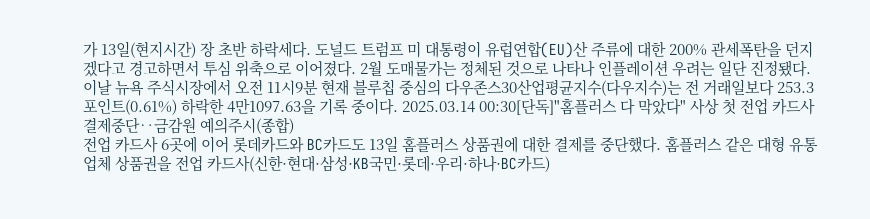가 13일(현지시간) 장 초반 하락세다. 도널드 트럼프 미 대통령이 유럽연합(EU)산 주류에 대한 200% 관세폭탄을 던지겠다고 경고하면서 투심 위축으로 이어졌다. 2월 도매물가는 정체된 것으로 나타나 인플레이션 우려는 일단 진정됐다. 이날 뉴욕 주식시장에서 오전 11시9분 현재 블루칩 중심의 다우존스30산업평균지수(다우지수)는 전 거래일보다 253.3포인트(0.61%) 하락한 4만1097.63을 기록 중이다. 2025.03.14 00:30[단독]"홈플러스 다 막았다" 사상 첫 전업 카드사 결제중단‥금감원 예의주시(종합)
전업 카드사 6곳에 이어 롯데카드와 BC카드도 13일 홈플러스 상품권에 대한 결제를 중단했다. 홈플러스 같은 대형 유통 업체 상품권을 전업 카드사(신한·현대·삼성·KB국민·롯데·우리·하나·BC카드)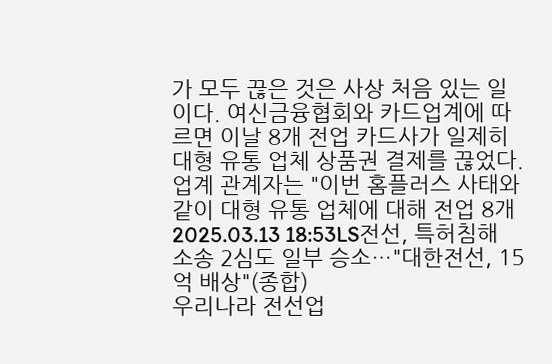가 모두 끊은 것은 사상 처음 있는 일이다. 여신금융협회와 카드업계에 따르면 이날 8개 전업 카드사가 일제히 대형 유통 업체 상품권 결제를 끊었다. 업계 관계자는 "이번 홈플러스 사태와 같이 대형 유통 업체에 대해 전업 8개 2025.03.13 18:53LS전선, 특허침해 소송 2심도 일부 승소…"대한전선, 15억 배상"(종합)
우리나라 전선업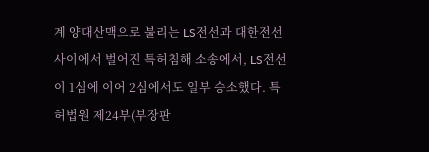계 양대산맥으로 불리는 LS전선과 대한전선 사이에서 벌어진 특허침해 소송에서, LS전선이 1심에 이어 2심에서도 일부 승소했다. 특허법원 제24부(부장판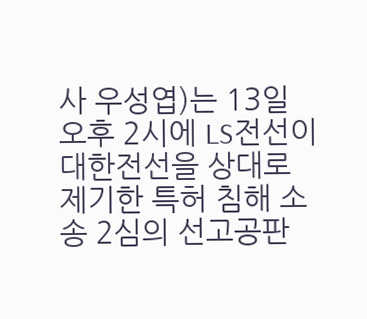사 우성엽)는 13일 오후 2시에 LS전선이 대한전선을 상대로 제기한 특허 침해 소송 2심의 선고공판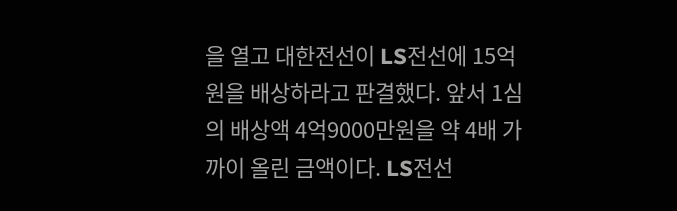을 열고 대한전선이 LS전선에 15억원을 배상하라고 판결했다. 앞서 1심의 배상액 4억9000만원을 약 4배 가까이 올린 금액이다. LS전선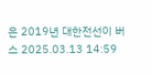은 2019년 대한전선이 버스 2025.03.13 14:59